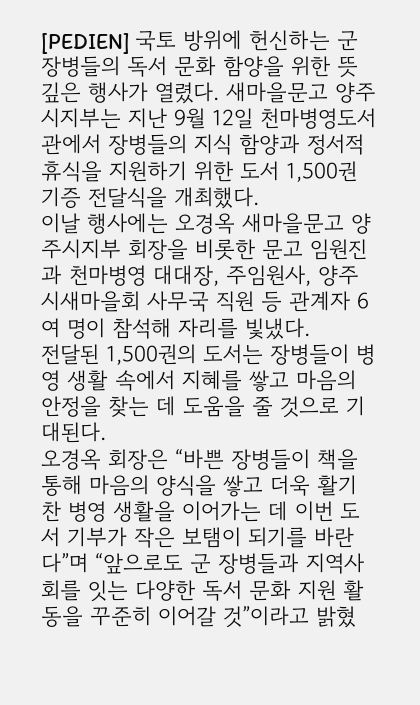[PEDIEN] 국토 방위에 헌신하는 군 장병들의 독서 문화 함양을 위한 뜻깊은 행사가 열렸다. 새마을문고 양주시지부는 지난 9월 12일 천마병영도서관에서 장병들의 지식 함양과 정서적 휴식을 지원하기 위한 도서 1,500권 기증 전달식을 개최했다.
이날 행사에는 오경옥 새마을문고 양주시지부 회장을 비롯한 문고 임원진과 천마병영 대대장, 주임원사, 양주시새마을회 사무국 직원 등 관계자 6여 명이 참석해 자리를 빛냈다.
전달된 1,500권의 도서는 장병들이 병영 생활 속에서 지혜를 쌓고 마음의 안정을 찾는 데 도움을 줄 것으로 기대된다.
오경옥 회장은 “바쁜 장병들이 책을 통해 마음의 양식을 쌓고 더욱 활기찬 병영 생활을 이어가는 데 이번 도서 기부가 작은 보탬이 되기를 바란다”며 “앞으로도 군 장병들과 지역사회를 잇는 다양한 독서 문화 지원 활동을 꾸준히 이어갈 것”이라고 밝혔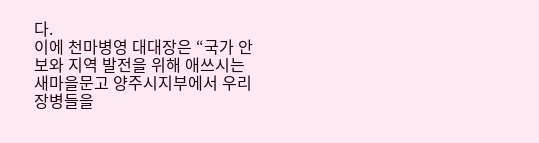다.
이에 천마병영 대대장은 “국가 안보와 지역 발전을 위해 애쓰시는 새마을문고 양주시지부에서 우리 장병들을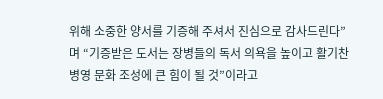위해 소중한 양서를 기증해 주셔서 진심으로 감사드린다”며 “기증받은 도서는 장병들의 독서 의욕을 높이고 활기찬 병영 문화 조성에 큰 힘이 될 것”이라고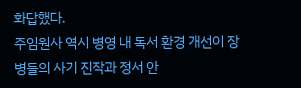화답했다.
주임원사 역시 병영 내 독서 환경 개선이 장병들의 사기 진작과 정서 안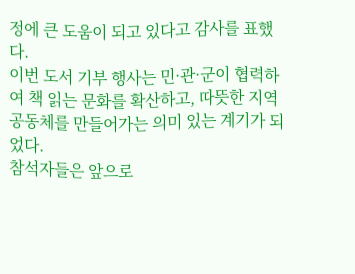정에 큰 도움이 되고 있다고 감사를 표했다.
이번 도서 기부 행사는 민·관·군이 협력하여 책 읽는 문화를 확산하고, 따뜻한 지역 공동체를 만들어가는 의미 있는 계기가 되었다.
참석자들은 앞으로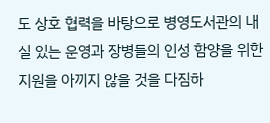도 상호 협력을 바탕으로 병영도서관의 내실 있는 운영과 장병들의 인성 함양을 위한 지원을 아끼지 않을 것을 다짐하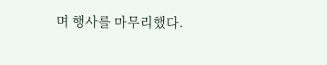며 행사를 마무리했다.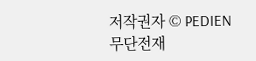저작권자 © PEDIEN 무단전재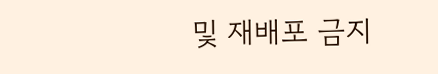및 재배포 금지